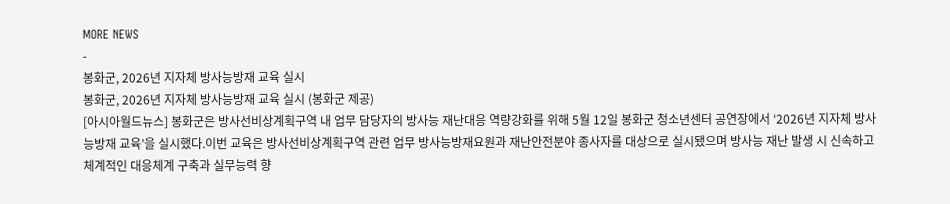MORE NEWS
-
봉화군, 2026년 지자체 방사능방재 교육 실시
봉화군, 2026년 지자체 방사능방재 교육 실시 (봉화군 제공)
[아시아월드뉴스] 봉화군은 방사선비상계획구역 내 업무 담당자의 방사능 재난대응 역량강화를 위해 5월 12일 봉화군 청소년센터 공연장에서 ‘2026년 지자체 방사능방재 교육’을 실시했다.이번 교육은 방사선비상계획구역 관련 업무 방사능방재요원과 재난안전분야 종사자를 대상으로 실시됐으며 방사능 재난 발생 시 신속하고 체계적인 대응체계 구축과 실무능력 향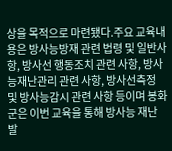상을 목적으로 마련됐다.주요 교육내용은 방사능방재 관련 법령 및 일반사항, 방사선 행동조치 관련 사항, 방사능재난관리 관련 사항, 방사선측정 및 방사능감시 관련 사항 등이며 봉화군은 이번 교육을 통해 방사능 재난 발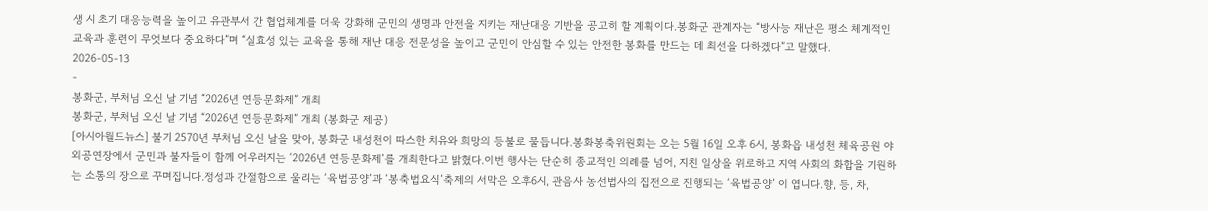생 시 초기 대응능력을 높이고 유관부서 간 협업체계를 더욱 강화해 군민의 생명과 안전을 지키는 재난대응 기반을 공고히 할 계획이다.봉화군 관계자는 “방사능 재난은 평소 체계적인 교육과 훈련이 무엇보다 중요하다”며 “실효성 있는 교육을 통해 재난 대응 전문성을 높이고 군민이 안심할 수 있는 안전한 봉화를 만드는 데 최선을 다하겠다”고 말했다.
2026-05-13
-
봉화군, 부처님 오신 날 기념 “2026년 연등문화제” 개최
봉화군, 부처님 오신 날 기념 “2026년 연등문화제” 개최 (봉화군 제공)
[아시아월드뉴스] 불기 2570년 부처님 오신 날을 맞아, 봉화군 내성천이 따스한 치유와 희망의 등불로 물듭니다.봉화봉축위원회는 오는 5월 16일 오후 6시, 봉화읍 내성천 체육공원 야외공연장에서 군민과 불자들이 함께 어우러지는 ‘2026년 연등문화제’를 개최한다고 밝혔다.이번 행사는 단순히 종교적인 의례를 넘어, 지친 일상을 위로하고 지역 사회의 화합을 기원하는 소통의 장으로 꾸며집니다.정성과 간절함으로 울리는 ‘육법공양’과 ‘봉축법요식’축제의 서막은 오후6시, 관음사 농선법사의 집전으로 진행되는 ‘육법공양’ 이 엽니다.향, 등, 차,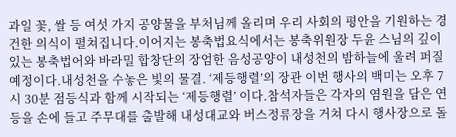과일 꽃, 쌀 등 여섯 가지 공양물을 부처님께 올리며 우리 사회의 평안을 기원하는 경건한 의식이 펼쳐집니다.이어지는 봉축법요식에서는 봉축위원장 두윤 스님의 깊이 있는 봉축법어와 바라밀 합창단의 장엄한 음성공양이 내성천의 밤하늘에 울려 퍼질 예정이다.내성천을 수놓은 빛의 물결. ‘제등행렬’의 장관 이번 행사의 백미는 오후 7시 30분 점등식과 함께 시작되는 ‘제등행렬’ 이다.참석자들은 각자의 염원을 담은 연등을 손에 들고 주무대를 출발해 내성대교와 버스정류장을 거쳐 다시 행사장으로 돌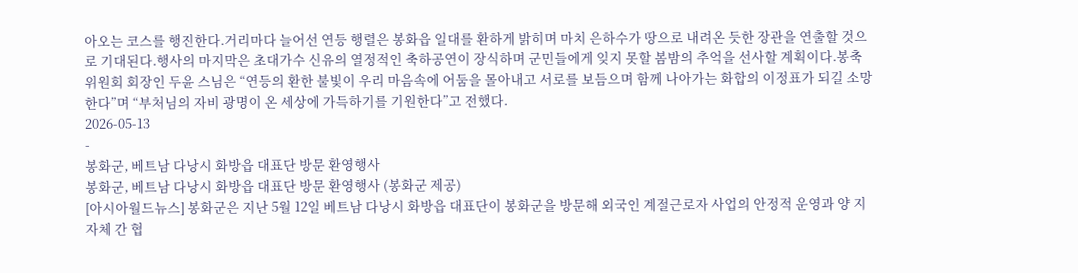아오는 코스를 행진한다.거리마다 늘어선 연등 행렬은 봉화읍 일대를 환하게 밝히며 마치 은하수가 땅으로 내려온 듯한 장관을 연출할 것으로 기대된다.행사의 마지막은 초대가수 신유의 열정적인 축하공연이 장식하며 군민들에게 잊지 못할 봄밤의 추억을 선사할 계획이다.봉축위원회 회장인 두윤 스님은 “연등의 환한 불빛이 우리 마음속에 어둠을 몰아내고 서로를 보듬으며 함께 나아가는 화합의 이정표가 되길 소망한다”며 “부처님의 자비 광명이 온 세상에 가득하기를 기원한다”고 전했다.
2026-05-13
-
봉화군, 베트남 다낭시 화방읍 대표단 방문 환영행사
봉화군, 베트남 다낭시 화방읍 대표단 방문 환영행사 (봉화군 제공)
[아시아월드뉴스] 봉화군은 지난 5월 12일 베트남 다낭시 화방읍 대표단이 봉화군을 방문해 외국인 계절근로자 사업의 안정적 운영과 양 지자체 간 협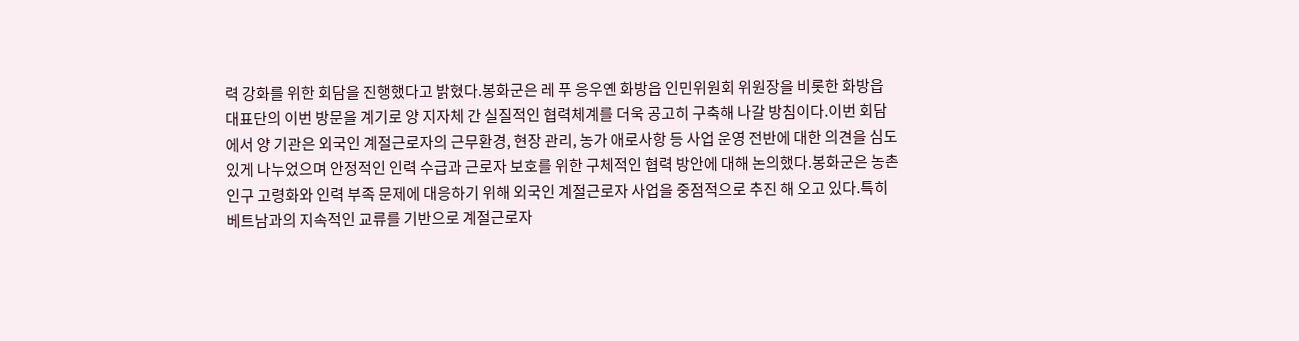력 강화를 위한 회담을 진행했다고 밝혔다.봉화군은 레 푸 응우옌 화방읍 인민위원회 위원장을 비롯한 화방읍 대표단의 이번 방문을 계기로 양 지자체 간 실질적인 협력체계를 더욱 공고히 구축해 나갈 방침이다.이번 회담에서 양 기관은 외국인 계절근로자의 근무환경, 현장 관리, 농가 애로사항 등 사업 운영 전반에 대한 의견을 심도 있게 나누었으며 안정적인 인력 수급과 근로자 보호를 위한 구체적인 협력 방안에 대해 논의했다.봉화군은 농촌 인구 고령화와 인력 부족 문제에 대응하기 위해 외국인 계절근로자 사업을 중점적으로 추진 해 오고 있다.특히 베트남과의 지속적인 교류를 기반으로 계절근로자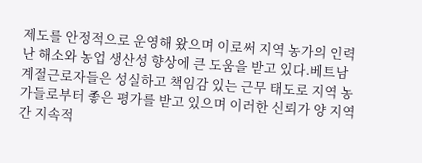제도를 안정적으로 운영해 왔으며 이로써 지역 농가의 인력난 해소와 농업 생산성 향상에 큰 도움을 받고 있다.베트남 계절근로자들은 성실하고 책임감 있는 근무 태도로 지역 농가들로부터 좋은 평가를 받고 있으며 이러한 신뢰가 양 지역 간 지속적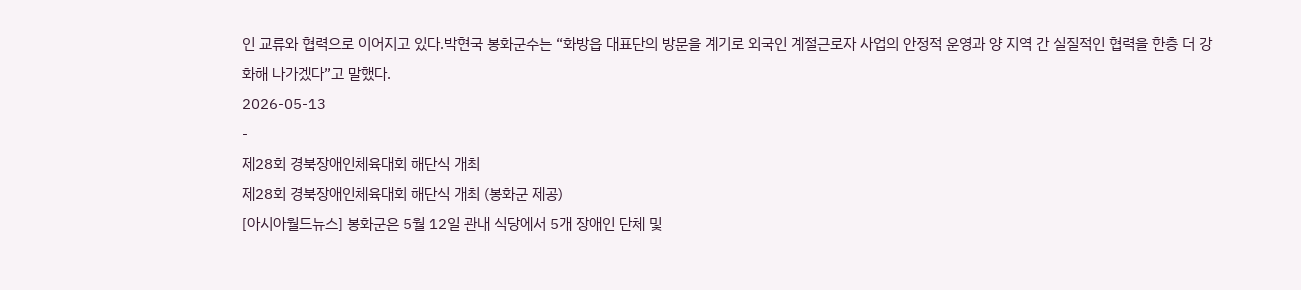인 교류와 협력으로 이어지고 있다.박현국 봉화군수는 “화방읍 대표단의 방문을 계기로 외국인 계절근로자 사업의 안정적 운영과 양 지역 간 실질적인 협력을 한층 더 강화해 나가겠다”고 말했다.
2026-05-13
-
제28회 경북장애인체육대회 해단식 개최
제28회 경북장애인체육대회 해단식 개최 (봉화군 제공)
[아시아월드뉴스] 봉화군은 5월 12일 관내 식당에서 5개 장애인 단체 및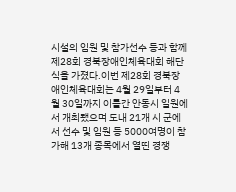시설의 임원 및 참가선수 등과 함께 제28회 경북장애인체육대회 해단식을 가졌다.이번 제28회 경북장애인체육대회는 4월 29일부터 4월 30일까지 이틀간 안동시 일원에서 개최됐으며 도내 21개 시 군에서 선수 및 임원 등 5000여명이 참가해 13개 종목에서 열띤 경쟁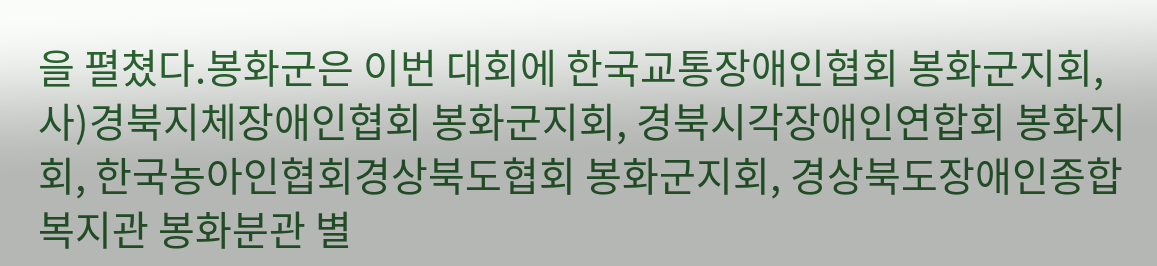을 펼쳤다.봉화군은 이번 대회에 한국교통장애인협회 봉화군지회, 사)경북지체장애인협회 봉화군지회, 경북시각장애인연합회 봉화지회, 한국농아인협회경상북도협회 봉화군지회, 경상북도장애인종합복지관 봉화분관 별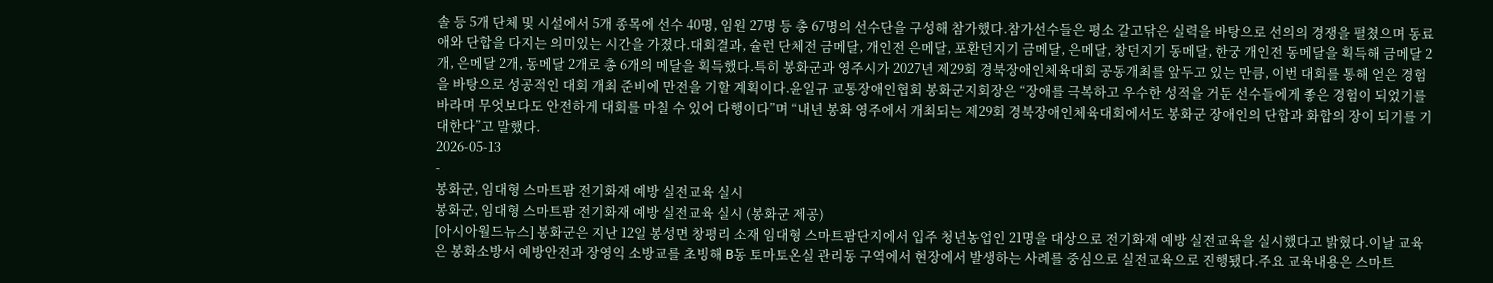솔 등 5개 단체 및 시설에서 5개 종목에 선수 40명, 임원 27명 등 총 67명의 선수단을 구성해 참가했다.참가선수들은 평소 갈고닦은 실력을 바탕으로 선의의 경쟁을 펼쳤으며 동료애와 단합을 다지는 의미있는 시간을 가졌다.대회결과, 슐런 단체전 금메달, 개인전 은메달, 포환던지기 금메달, 은메달, 창던지기 동메달, 한궁 개인전 동메달을 획득해 금메달 2개, 은메달 2개, 동메달 2개로 총 6개의 메달을 획득했다.특히 봉화군과 영주시가 2027년 제29회 경북장애인체육대회 공동개최를 앞두고 있는 만큼, 이번 대회를 통해 얻은 경험을 바탕으로 성공적인 대회 개최 준비에 만전을 기할 계획이다.윤일규 교통장애인협회 봉화군지회장은 “장애를 극복하고 우수한 성적을 거둔 선수들에게 좋은 경험이 되었기를 바라며 무엇보다도 안전하게 대회를 마칠 수 있어 다행이다”며 “내년 봉화 영주에서 개최되는 제29회 경북장애인체육대회에서도 봉화군 장애인의 단합과 화합의 장이 되기를 기대한다”고 말했다.
2026-05-13
-
봉화군, 임대형 스마트팜 전기화재 예방 실전교육 실시
봉화군, 임대형 스마트팜 전기화재 예방 실전교육 실시 (봉화군 제공)
[아시아월드뉴스] 봉화군은 지난 12일 봉성면 창평리 소재 임대형 스마트팜단지에서 입주 청년농업인 21명을 대상으로 전기화재 예방 실전교육을 실시했다고 밝혔다.이날 교육은 봉화소방서 예방안전과 장영익 소방교를 초빙해 B동 토마토온실 관리동 구역에서 현장에서 발생하는 사례를 중심으로 실전교육으로 진행됐다.주요 교육내용은 스마트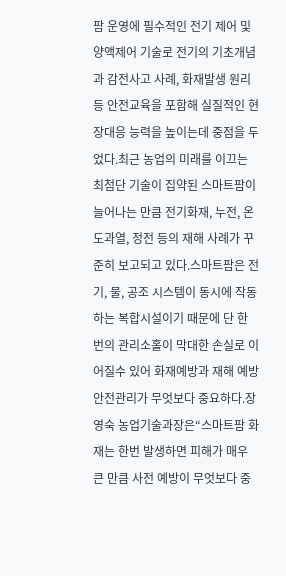팜 운영에 필수적인 전기 제어 및 양액제어 기술로 전기의 기초개념과 감전사고 사례, 화재발생 원리 등 안전교육을 포함해 실질적인 현장대응 능력을 높이는데 중점을 두었다.최근 농업의 미래를 이끄는 최첨단 기술이 집약된 스마트팜이 늘어나는 만큼 전기화재, 누전, 온도과열, 정전 등의 재해 사례가 꾸준히 보고되고 있다.스마트팜은 전기, 물, 공조 시스템이 동시에 작동하는 복합시설이기 때문에 단 한 번의 관리소홀이 막대한 손실로 이어질수 있어 화재예방과 재해 예방 안전관리가 무엇보다 중요하다.장영숙 농업기술과장은“스마트팜 화재는 한번 발생하면 피해가 매우 큰 만큼 사전 예방이 무엇보다 중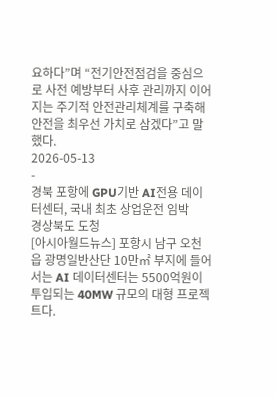요하다”며 “전기안전점검을 중심으로 사전 예방부터 사후 관리까지 이어지는 주기적 안전관리체계를 구축해 안전을 최우선 가치로 삼겠다”고 말했다.
2026-05-13
-
경북 포항에 GPU기반 AI전용 데이터센터, 국내 최초 상업운전 임박
경상북도 도청
[아시아월드뉴스] 포항시 남구 오천읍 광명일반산단 10만㎡ 부지에 들어서는 AI 데이터센터는 5500억원이 투입되는 40MW 규모의 대형 프로젝트다.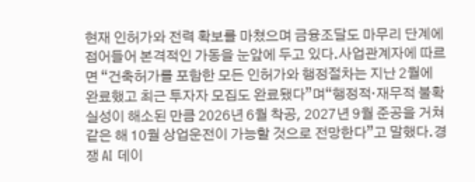현재 인허가와 전력 확보를 마쳤으며 금융조달도 마무리 단계에 접어들어 본격적인 가동을 눈앞에 두고 있다.사업관계자에 따르면 “건축허가를 포함한 모든 인허가와 행정절차는 지난 2월에 완료했고 최근 투자자 모집도 완료됐다”며“행정적·재무적 불확실성이 해소된 만큼 2026년 6월 착공, 2027년 9월 준공을 거쳐 같은 해 10월 상업운전이 가능할 것으로 전망한다”고 말했다.경쟁 AI 데이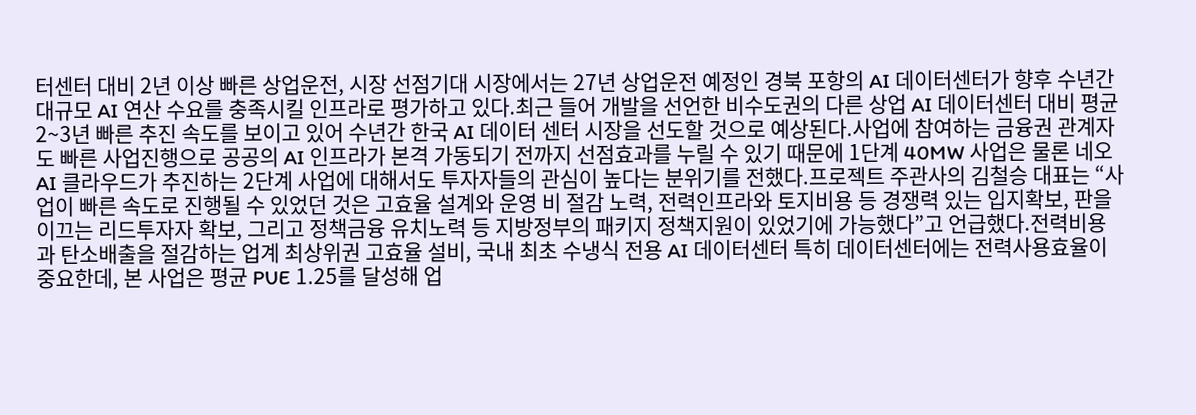터센터 대비 2년 이상 빠른 상업운전, 시장 선점기대 시장에서는 27년 상업운전 예정인 경북 포항의 AI 데이터센터가 향후 수년간 대규모 AI 연산 수요를 충족시킬 인프라로 평가하고 있다.최근 들어 개발을 선언한 비수도권의 다른 상업 AI 데이터센터 대비 평균 2~3년 빠른 추진 속도를 보이고 있어 수년간 한국 AI 데이터 센터 시장을 선도할 것으로 예상된다.사업에 참여하는 금융권 관계자도 빠른 사업진행으로 공공의 AI 인프라가 본격 가동되기 전까지 선점효과를 누릴 수 있기 때문에 1단계 40MW 사업은 물론 네오 AI 클라우드가 추진하는 2단계 사업에 대해서도 투자자들의 관심이 높다는 분위기를 전했다.프로젝트 주관사의 김철승 대표는 “사업이 빠른 속도로 진행될 수 있었던 것은 고효율 설계와 운영 비 절감 노력, 전력인프라와 토지비용 등 경쟁력 있는 입지확보, 판을 이끄는 리드투자자 확보, 그리고 정책금융 유치노력 등 지방정부의 패키지 정책지원이 있었기에 가능했다”고 언급했다.전력비용과 탄소배출을 절감하는 업계 최상위권 고효율 설비, 국내 최초 수냉식 전용 AI 데이터센터 특히 데이터센터에는 전력사용효율이 중요한데, 본 사업은 평균 PUE 1.25를 달성해 업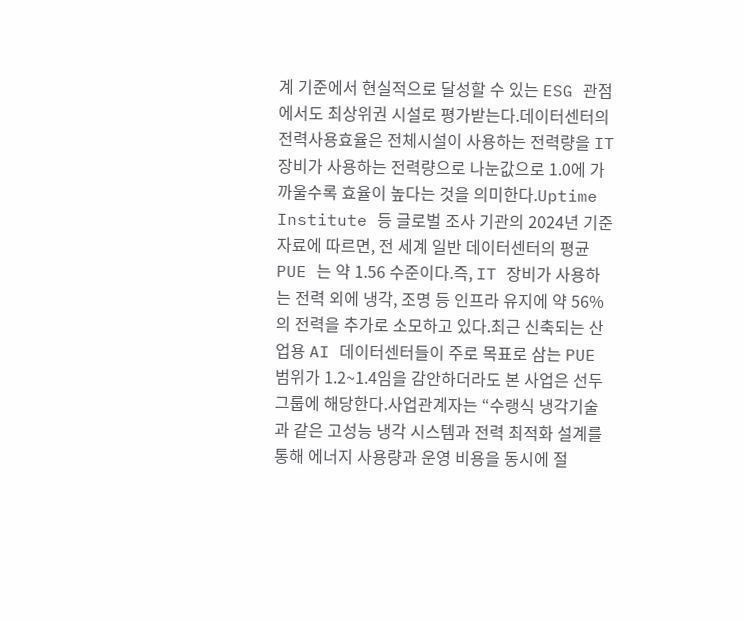계 기준에서 현실적으로 달성할 수 있는 ESG 관점에서도 최상위권 시설로 평가받는다.데이터센터의 전력사용효율은 전체시설이 사용하는 전력량을 IT 장비가 사용하는 전력량으로 나눈값으로 1.0에 가까울수록 효율이 높다는 것을 의미한다.Uptime Institute 등 글로벌 조사 기관의 2024년 기준 자료에 따르면, 전 세계 일반 데이터센터의 평균 PUE 는 약 1.56 수준이다.즉, IT 장비가 사용하는 전력 외에 냉각, 조명 등 인프라 유지에 약 56%의 전력을 추가로 소모하고 있다.최근 신축되는 산업용 AI 데이터센터들이 주로 목표로 삼는 PUE 범위가 1.2~1.4임을 감안하더라도 본 사업은 선두 그룹에 해당한다.사업관계자는 “수랭식 냉각기술과 같은 고성능 냉각 시스템과 전력 최적화 설계를 통해 에너지 사용량과 운영 비용을 동시에 절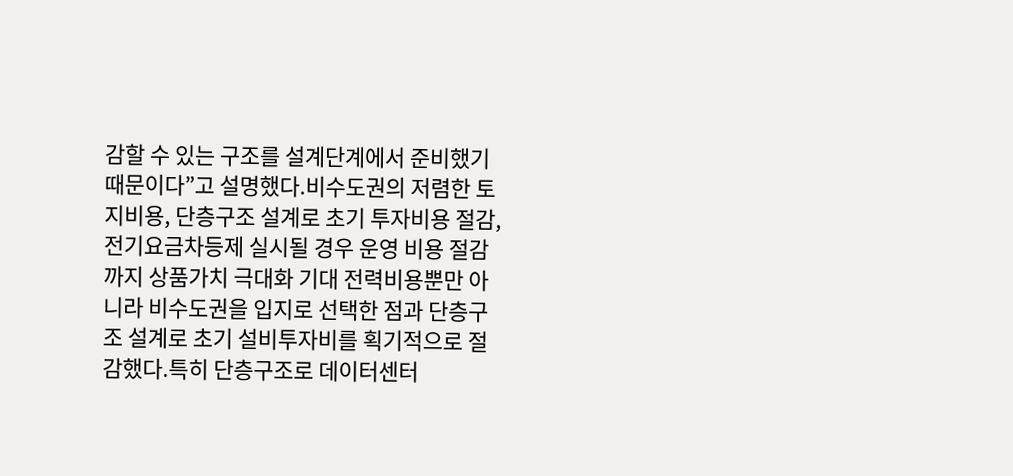감할 수 있는 구조를 설계단계에서 준비했기 때문이다”고 설명했다.비수도권의 저렴한 토지비용, 단층구조 설계로 초기 투자비용 절감, 전기요금차등제 실시될 경우 운영 비용 절감까지 상품가치 극대화 기대 전력비용뿐만 아니라 비수도권을 입지로 선택한 점과 단층구조 설계로 초기 설비투자비를 획기적으로 절감했다.특히 단층구조로 데이터센터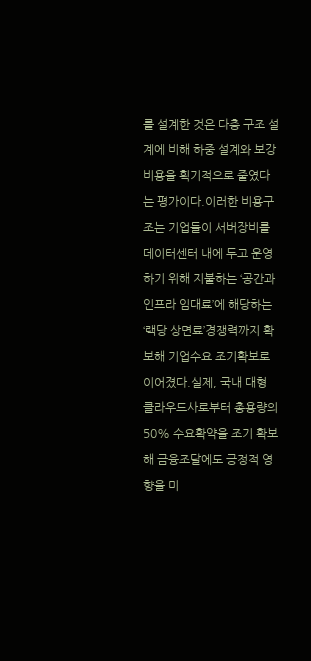를 설계한 것은 다층 구조 설계에 비해 하중 설계와 보강비용을 획기적으로 줄였다는 평가이다.이러한 비용구조는 기업들이 서버장비를 데이터센터 내에 두고 운영하기 위해 지불하는 ‘공간과 인프라 임대료’에 해당하는 ‘랙당 상면료’경쟁력까지 확보해 기업수요 조기확보로 이어졌다.실제, 국내 대형 클라우드사로부터 총용량의 50% 수요확약을 조기 확보해 금융조달에도 긍정적 영향을 미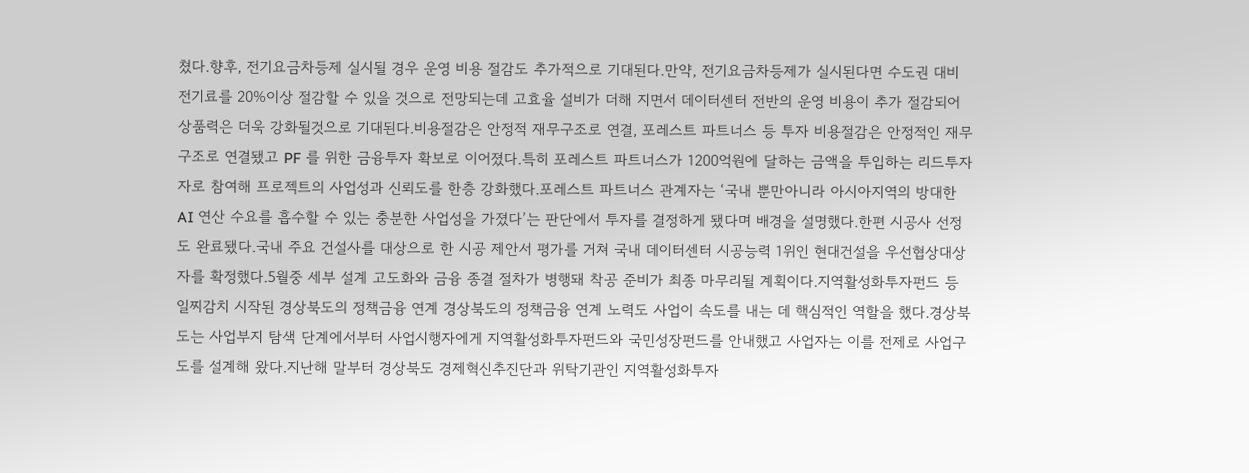쳤다.향후, 전기요금차등제 실시될 경우 운영 비용 절감도 추가적으로 기대된다.만약, 전기요금차등제가 실시된다면 수도권 대비 전기료를 20%이상 절감할 수 있을 것으로 전망되는데 고효율 설비가 더해 지면서 데이터센터 전반의 운영 비용이 추가 절감되어 상품력은 더욱 강화될것으로 기대된다.비용절감은 안정적 재무구조로 연결, 포레스트 파트너스 등 투자 비용절감은 안정적인 재무구조로 연결됐고 PF 를 위한 금융투자 확보로 이어졌다.특히 포레스트 파트너스가 1200억원에 달하는 금액을 투입하는 리드투자자로 참여해 프로젝트의 사업성과 신뢰도를 한층 강화했다.포레스트 파트너스 관계자는 ‘국내 뿐만아니라 아시아지역의 방대한 AI 연산 수요를 흡수할 수 있는 충분한 사업성을 가졌다’는 판단에서 투자를 결정하게 됐다며 배경을 설명했다.한편 시공사 선정도 완료됐다.국내 주요 건설사를 대상으로 한 시공 제안서 평가를 거쳐 국내 데이터센터 시공능력 1위인 현대건설을 우선협상대상자를 확정했다.5월중 세부 설계 고도화와 금융 종결 절차가 병행돼 착공 준비가 최종 마무리될 계획이다.지역활성화투자펀드 등 일찌감치 시작된 경상북도의 정책금융 연계 경상북도의 정책금융 연계 노력도 사업이 속도를 내는 데 핵심적인 역할을 했다.경상북도는 사업부지 탐색 단계에서부터 사업시행자에게 지역활성화투자펀드와 국민성장펀드를 안내했고 사업자는 이를 전제로 사업구도를 설계해 왔다.지난해 말부터 경상북도 경제혁신추진단과 위탁기관인 지역활성화투자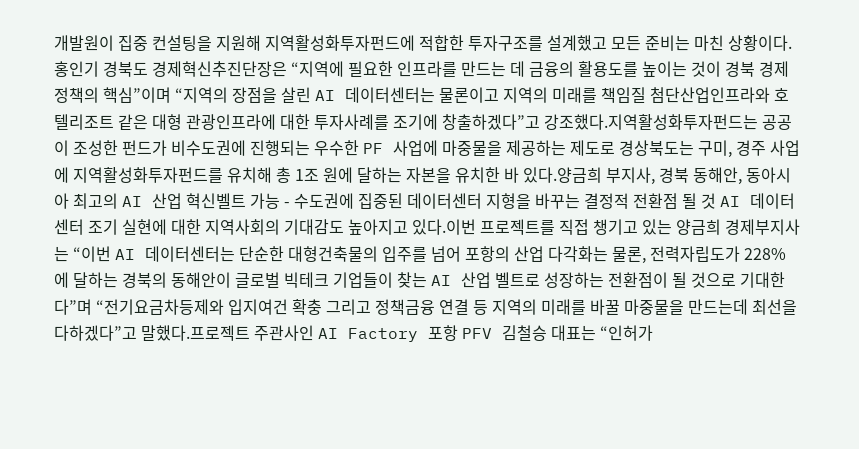개발원이 집중 컨설팅을 지원해 지역활성화투자펀드에 적합한 투자구조를 설계했고 모든 준비는 마친 상황이다.홍인기 경북도 경제혁신추진단장은 “지역에 필요한 인프라를 만드는 데 금융의 활용도를 높이는 것이 경북 경제정책의 핵심”이며 “지역의 장점을 살린 AI 데이터센터는 물론이고 지역의 미래를 책임질 첨단산업인프라와 호텔리조트 같은 대형 관광인프라에 대한 투자사례를 조기에 창출하겠다”고 강조했다.지역활성화투자펀드는 공공이 조성한 펀드가 비수도권에 진행되는 우수한 PF 사업에 마중물을 제공하는 제도로 경상북도는 구미, 경주 사업에 지역활성화투자펀드를 유치해 총 1조 원에 달하는 자본을 유치한 바 있다.양금희 부지사, 경북 동해안, 동아시아 최고의 AI 산업 혁신벨트 가능 - 수도권에 집중된 데이터센터 지형을 바꾸는 결정적 전환점 될 것 AI 데이터센터 조기 실현에 대한 지역사회의 기대감도 높아지고 있다.이번 프로젝트를 직접 챙기고 있는 양금희 경제부지사는 “이번 AI 데이터센터는 단순한 대형건축물의 입주를 넘어 포항의 산업 다각화는 물론, 전력자립도가 228%에 달하는 경북의 동해안이 글로벌 빅테크 기업들이 찾는 AI 산업 벨트로 성장하는 전환점이 될 것으로 기대한다”며 “전기요금차등제와 입지여건 확충 그리고 정책금융 연결 등 지역의 미래를 바꿀 마중물을 만드는데 최선을 다하겠다”고 말했다.프로젝트 주관사인 AI Factory 포항 PFV 김철승 대표는 “인허가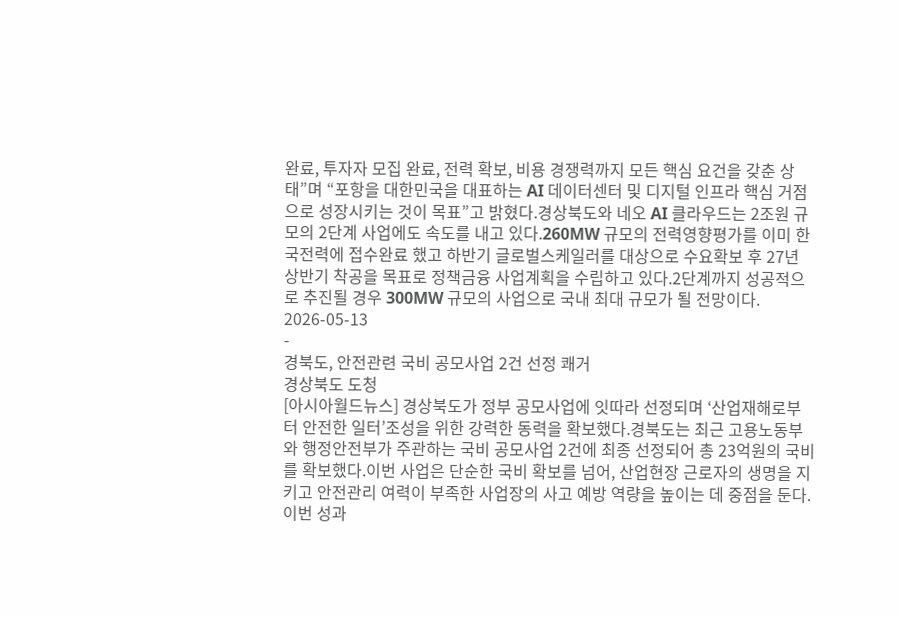완료, 투자자 모집 완료, 전력 확보, 비용 경쟁력까지 모든 핵심 요건을 갖춘 상태”며 “포항을 대한민국을 대표하는 AI 데이터센터 및 디지털 인프라 핵심 거점으로 성장시키는 것이 목표”고 밝혔다.경상북도와 네오 AI 클라우드는 2조원 규모의 2단계 사업에도 속도를 내고 있다.260MW 규모의 전력영향평가를 이미 한국전력에 접수완료 했고 하반기 글로벌스케일러를 대상으로 수요확보 후 27년 상반기 착공을 목표로 정책금융 사업계획을 수립하고 있다.2단계까지 성공적으로 추진될 경우 300MW 규모의 사업으로 국내 최대 규모가 될 전망이다.
2026-05-13
-
경북도, 안전관련 국비 공모사업 2건 선정 쾌거
경상북도 도청
[아시아월드뉴스] 경상북도가 정부 공모사업에 잇따라 선정되며 ‘산업재해로부터 안전한 일터’조성을 위한 강력한 동력을 확보했다.경북도는 최근 고용노동부와 행정안전부가 주관하는 국비 공모사업 2건에 최종 선정되어 총 23억원의 국비를 확보했다.이번 사업은 단순한 국비 확보를 넘어, 산업현장 근로자의 생명을 지키고 안전관리 여력이 부족한 사업장의 사고 예방 역량을 높이는 데 중점을 둔다.이번 성과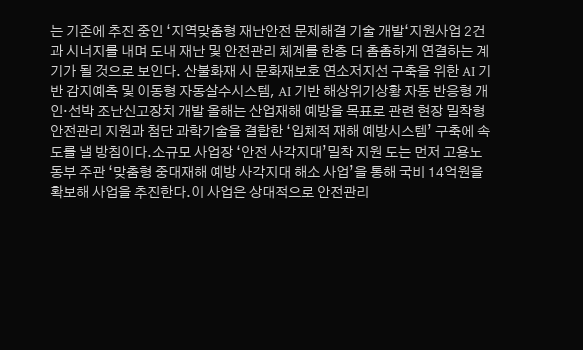는 기존에 추진 중인 ‘지역맞춤형 재난안전 문제해결 기술 개발‘지원사업 2건과 시너지를 내며 도내 재난 및 안전관리 체계를 한층 더 촘촘하게 연결하는 계기가 될 것으로 보인다. 산불화재 시 문화재보호 연소저지선 구축을 위한 AI 기반 감지예측 및 이동형 자동살수시스템, AI 기반 해상위기상황 자동 반응형 개인·선박 조난신고장치 개발 올해는 산업재해 예방을 목표로 관련 현장 밀착형 안전관리 지원과 첨단 과학기술을 결합한 ‘입체적 재해 예방시스템’ 구축에 속도를 낼 방침이다.소규모 사업장 ‘안전 사각지대’밀착 지원 도는 먼저 고용노동부 주관 ‘맞춤형 중대재해 예방 사각지대 해소 사업’을 통해 국비 14억원을 확보해 사업을 추진한다.이 사업은 상대적으로 안전관리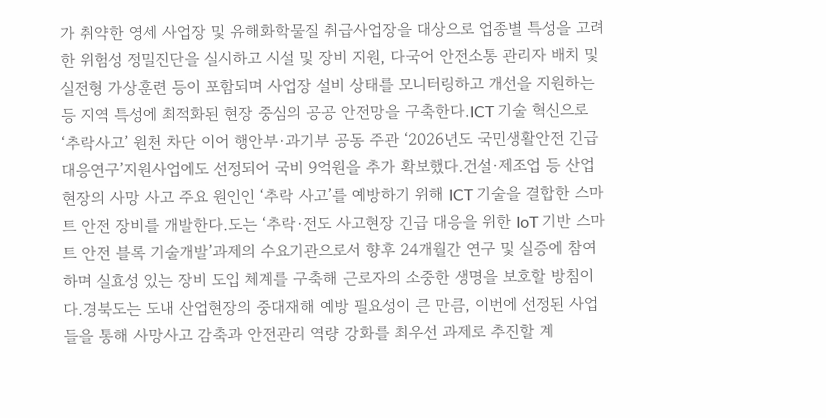가 취약한 영세 사업장 및 유해화학물질 취급사업장을 대상으로 업종별 특성을 고려한 위험성 정밀진단을 실시하고 시설 및 장비 지원, 다국어 안전소통 관리자 배치 및 실전형 가상훈련 등이 포함되며 사업장 설비 상태를 모니터링하고 개선을 지원하는 등 지역 특성에 최적화된 현장 중심의 공공 안전망을 구축한다.ICT 기술 혁신으로 ‘추락사고’ 원천 차단 이어 행안부·과기부 공동 주관 ‘2026년도 국민생활안전 긴급대응연구’지원사업에도 선정되어 국비 9억원을 추가 확보했다.건설·제조업 등 산업현장의 사망 사고 주요 원인인 ‘추락 사고’를 예방하기 위해 ICT 기술을 결합한 스마트 안전 장비를 개발한다.도는 ‘추락·전도 사고현장 긴급 대응을 위한 IoT 기반 스마트 안전 블록 기술개발’과제의 수요기관으로서 향후 24개월간 연구 및 실증에 참여하며 실효성 있는 장비 도입 체계를 구축해 근로자의 소중한 생명을 보호할 방침이다.경북도는 도내 산업현장의 중대재해 예방 필요성이 큰 만큼, 이번에 선정된 사업들을 통해 사망사고 감축과 안전관리 역량 강화를 최우선 과제로 추진할 계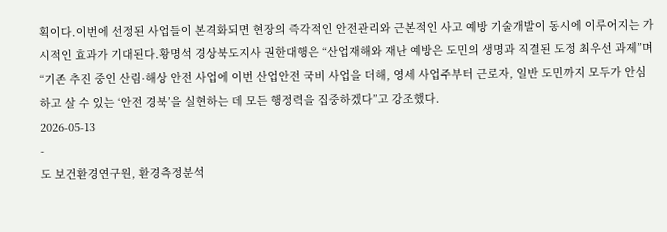획이다.이번에 선정된 사업들이 본격화되면 현장의 즉각적인 안전관리와 근본적인 사고 예방 기술개발이 동시에 이루어지는 가시적인 효과가 기대된다.황명석 경상북도지사 권한대행은 “산업재해와 재난 예방은 도민의 생명과 직결된 도정 최우선 과제”며 “기존 추진 중인 산림·해상 안전 사업에 이번 산업안전 국비 사업을 더해, 영세 사업주부터 근로자, 일반 도민까지 모두가 안심하고 살 수 있는 ‘안전 경북’을 실현하는 데 모든 행정력을 집중하겠다”고 강조했다.
2026-05-13
-
도 보건환경연구원, 환경측정분석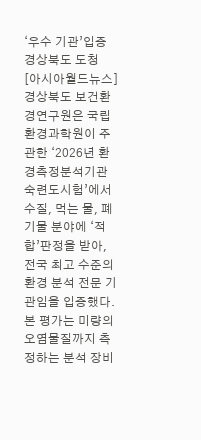‘우수 기관’입증
경상북도 도청
[아시아월드뉴스] 경상북도 보건환경연구원은 국립환경과학원이 주관한 ‘2026년 환경측정분석기관 숙련도시험’에서 수질, 먹는 물, 폐기물 분야에 ‘적합’판정을 받아, 전국 최고 수준의 환경 분석 전문 기관임을 입증했다.본 평가는 미량의 오염물질까지 측정하는 분석 장비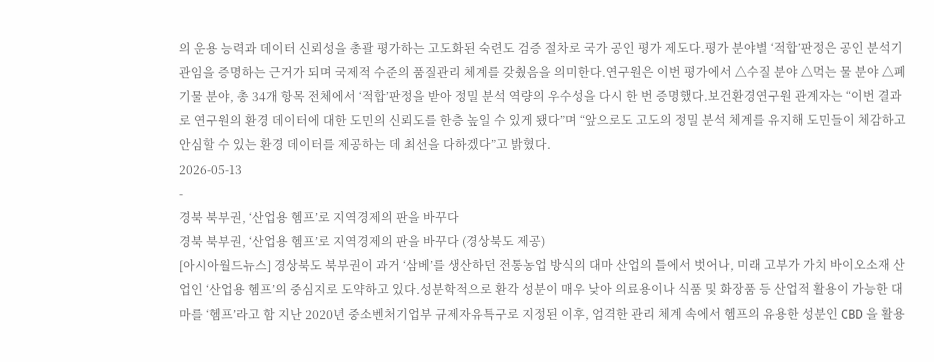의 운용 능력과 데이터 신뢰성을 총괄 평가하는 고도화된 숙련도 검증 절차로 국가 공인 평가 제도다.평가 분야별 ‘적합’판정은 공인 분석기관임을 증명하는 근거가 되며 국제적 수준의 품질관리 체계를 갖췄음을 의미한다.연구원은 이번 평가에서 △수질 분야 △먹는 물 분야 △폐기물 분야, 총 34개 항목 전체에서 ‘적합’판정을 받아 정밀 분석 역량의 우수성을 다시 한 번 증명했다.보건환경연구원 관계자는 “이번 결과로 연구원의 환경 데이터에 대한 도민의 신뢰도를 한층 높일 수 있게 됐다”며 “앞으로도 고도의 정밀 분석 체계를 유지해 도민들이 체감하고 안심할 수 있는 환경 데이터를 제공하는 데 최선을 다하겠다”고 밝혔다.
2026-05-13
-
경북 북부권, ‘산업용 헴프’로 지역경제의 판을 바꾸다
경북 북부권, ‘산업용 헴프’로 지역경제의 판을 바꾸다 (경상북도 제공)
[아시아월드뉴스] 경상북도 북부권이 과거 ‘삼베’를 생산하던 전통농업 방식의 대마 산업의 틀에서 벗어나, 미래 고부가 가치 바이오소재 산업인 ‘산업용 헴프’의 중심지로 도약하고 있다.성분학적으로 환각 성분이 매우 낮아 의료용이나 식품 및 화장품 등 산업적 활용이 가능한 대마를 ‘헴프’라고 함 지난 2020년 중소벤처기업부 규제자유특구로 지정된 이후, 엄격한 관리 체계 속에서 헴프의 유용한 성분인 CBD 을 활용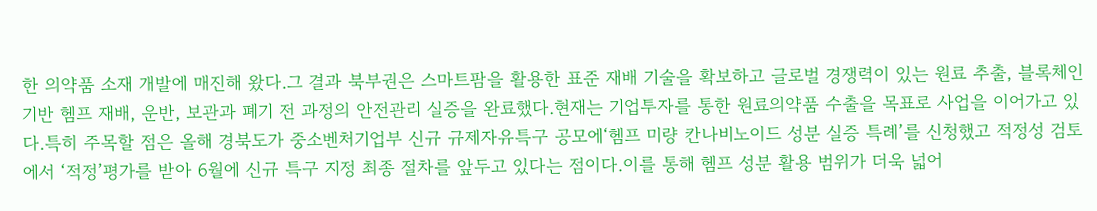한 의약품 소재 개발에 매진해 왔다.그 결과 북부권은 스마트팜을 활용한 표준 재배 기술을 확보하고 글로벌 경쟁력이 있는 원료 추출, 블록체인 기반 헴프 재배, 운반, 보관과 폐기 전 과정의 안전관리 실증을 완료했다.현재는 기업투자를 통한 원료의약품 수출을 목표로 사업을 이어가고 있다.특히 주목할 점은 올해 경북도가 중소벤처기업부 신규 규제자유특구 공모에‘헴프 미량 칸나비노이드 성분 실증 특례’를 신청했고 적정성 검토에서 ‘적정’평가를 받아 6월에 신규 특구 지정 최종 절차를 앞두고 있다는 점이다.이를 통해 헴프 성분 활용 범위가 더욱 넓어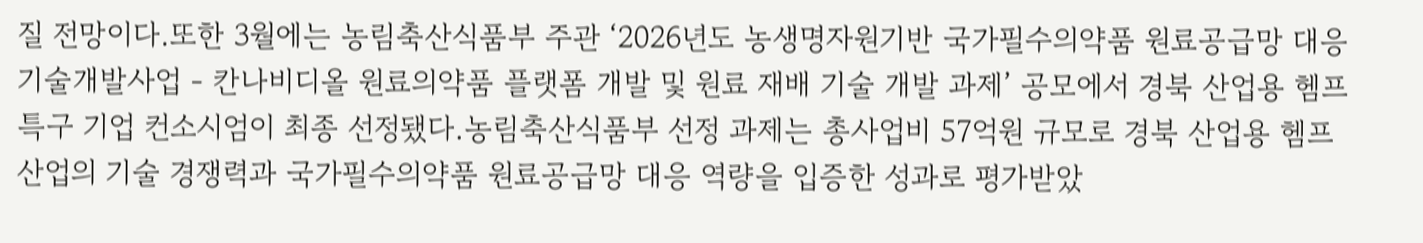질 전망이다.또한 3월에는 농림축산식품부 주관 ‘2026년도 농생명자원기반 국가필수의약품 원료공급망 대응기술개발사업 - 칸나비디올 원료의약품 플랫폼 개발 및 원료 재배 기술 개발 과제’ 공모에서 경북 산업용 헴프 특구 기업 컨소시엄이 최종 선정됐다.농림축산식품부 선정 과제는 총사업비 57억원 규모로 경북 산업용 헴프 산업의 기술 경쟁력과 국가필수의약품 원료공급망 대응 역량을 입증한 성과로 평가받았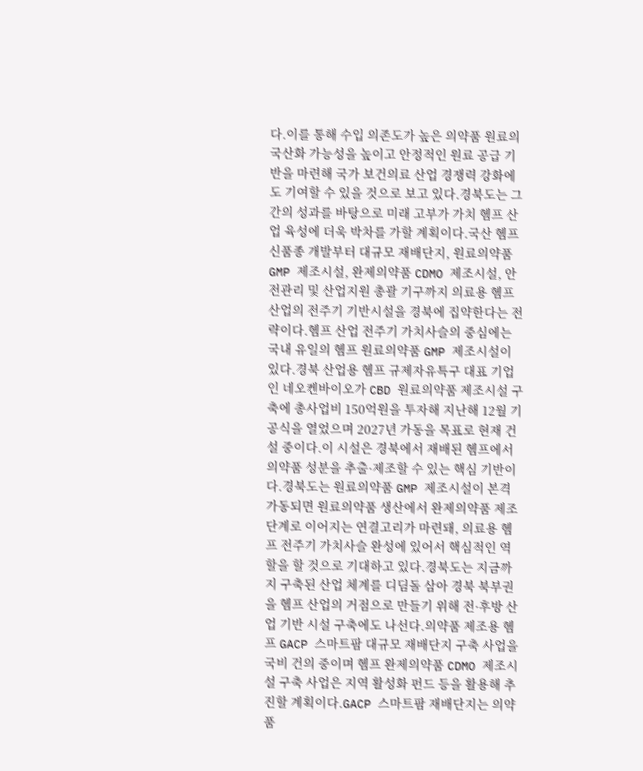다.이를 통해 수입 의존도가 높은 의약품 원료의 국산화 가능성을 높이고 안정적인 원료 공급 기반을 마련해 국가 보건의료 산업 경쟁력 강화에도 기여할 수 있을 것으로 보고 있다.경북도는 그간의 성과를 바탕으로 미래 고부가 가치 헴프 산업 육성에 더욱 박차를 가할 계획이다.국산 헴프 신품종 개발부터 대규모 재배단지, 원료의약품 GMP 제조시설, 완제의약품 CDMO 제조시설, 안전관리 및 산업지원 총괄 기구까지 의료용 헴프 산업의 전주기 기반시설을 경북에 집약한다는 전략이다.헴프 산업 전주기 가치사슬의 중심에는 국내 유일의 헴프 원료의약품 GMP 제조시설이 있다.경북 산업용 헴프 규제자유특구 대표 기업인 네오켄바이오가 CBD 원료의약품 제조시설 구축에 총사업비 150억원을 투자해 지난해 12월 기공식을 열었으며 2027년 가동을 목표로 현재 건설 중이다.이 시설은 경북에서 재배된 헴프에서 의약품 성분을 추출·제조할 수 있는 핵심 기반이다.경북도는 원료의약품 GMP 제조시설이 본격 가동되면 원료의약품 생산에서 완제의약품 제조 단계로 이어지는 연결고리가 마련돼, 의료용 헴프 전주기 가치사슬 완성에 있어서 핵심적인 역할을 할 것으로 기대하고 있다.경북도는 지금까지 구축된 산업 체계를 디딤돌 삼아 경북 북부권을 헴프 산업의 거점으로 만들기 위해 전·후방 산업 기반 시설 구축에도 나선다.의약품 제조용 헴프 GACP 스마트팜 대규모 재배단지 구축 사업을 국비 건의 중이며 헴프 완제의약품 CDMO 제조시설 구축 사업은 지역 활성화 펀드 등을 활용해 추진할 계획이다.GACP 스마트팜 재배단지는 의약품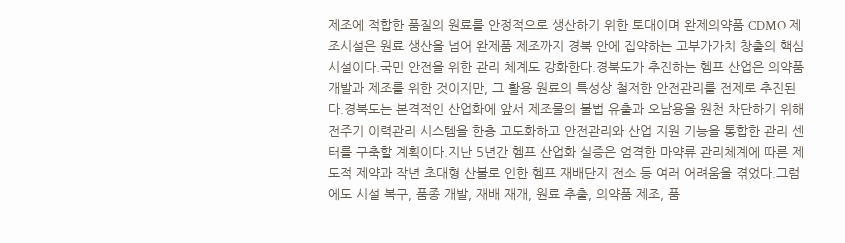제조에 적합한 품질의 원료를 안정적으로 생산하기 위한 토대이며 완제의약품 CDMO 제조시설은 원료 생산을 넘어 완제품 제조까지 경북 안에 집약하는 고부가가치 창출의 핵심 시설이다.국민 안전을 위한 관리 체계도 강화한다.경북도가 추진하는 헴프 산업은 의약품 개발과 제조를 위한 것이지만, 그 활용 원료의 특성상 철저한 안전관리를 전제로 추진된다.경북도는 본격적인 산업화에 앞서 제조물의 불법 유출과 오남용을 원천 차단하기 위해 전주기 이력관리 시스템을 한층 고도화하고 안전관리와 산업 지원 기능을 통합한 관리 센터를 구축할 계획이다.지난 5년간 헴프 산업화 실증은 엄격한 마약류 관리체계에 따른 제도적 제약과 작년 초대형 산불로 인한 헴프 재배단지 전소 등 여러 어려움을 겪었다.그럼에도 시설 복구, 품종 개발, 재배 재개, 원료 추출, 의약품 제조, 품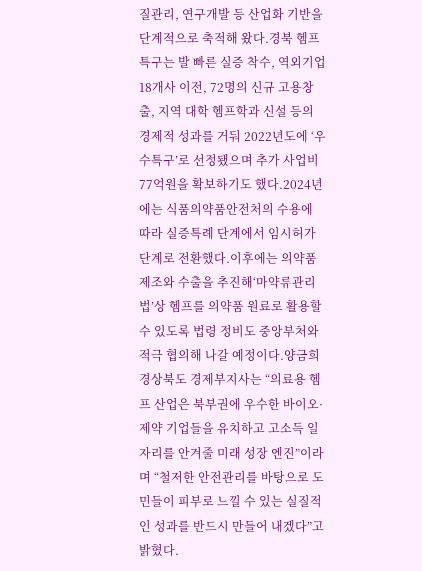질관리, 연구개발 등 산업화 기반을 단계적으로 축적해 왔다.경북 헴프 특구는 발 빠른 실증 착수, 역외기업 18개사 이전, 72명의 신규 고용창출, 지역 대학 헴프학과 신설 등의 경제적 성과를 거둬 2022년도에 ‘우수특구’로 선정됐으며 추가 사업비 77억원을 확보하기도 했다.2024년에는 식품의약품안전처의 수용에 따라 실증특례 단계에서 임시허가 단계로 전환했다.이후에는 의약품 제조와 수출을 추진해‘마약류관리법’상 헴프를 의약품 원료로 활용할 수 있도록 법령 정비도 중앙부처와 적극 협의해 나갈 예정이다.양금희 경상북도 경제부지사는 “의료용 헴프 산업은 북부권에 우수한 바이오·제약 기업들을 유치하고 고소득 일자리를 안겨줄 미래 성장 엔진”이라며 “철저한 안전관리를 바탕으로 도민들이 피부로 느낄 수 있는 실질적인 성과를 반드시 만들어 내겠다”고 밝혔다.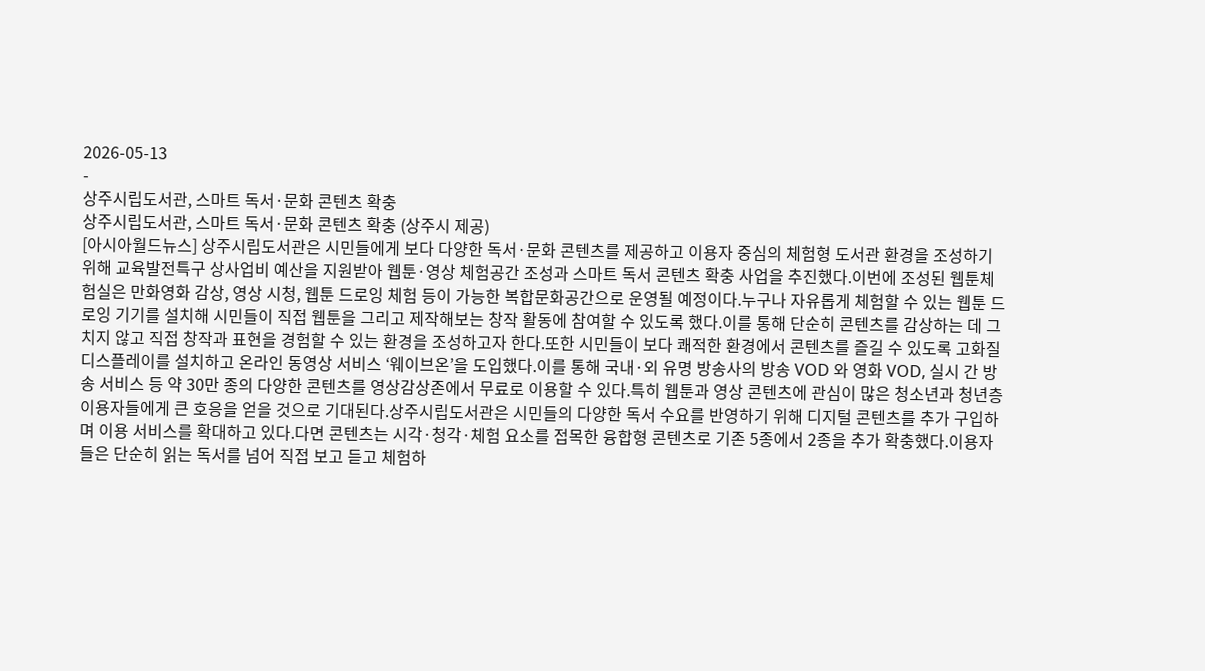2026-05-13
-
상주시립도서관, 스마트 독서·문화 콘텐츠 확충
상주시립도서관, 스마트 독서·문화 콘텐츠 확충 (상주시 제공)
[아시아월드뉴스] 상주시립도서관은 시민들에게 보다 다양한 독서·문화 콘텐츠를 제공하고 이용자 중심의 체험형 도서관 환경을 조성하기 위해 교육발전특구 상사업비 예산을 지원받아 웹툰·영상 체험공간 조성과 스마트 독서 콘텐츠 확충 사업을 추진했다.이번에 조성된 웹툰체험실은 만화영화 감상, 영상 시청, 웹툰 드로잉 체험 등이 가능한 복합문화공간으로 운영될 예정이다.누구나 자유롭게 체험할 수 있는 웹툰 드로잉 기기를 설치해 시민들이 직접 웹툰을 그리고 제작해보는 창작 활동에 참여할 수 있도록 했다.이를 통해 단순히 콘텐츠를 감상하는 데 그치지 않고 직접 창작과 표현을 경험할 수 있는 환경을 조성하고자 한다.또한 시민들이 보다 쾌적한 환경에서 콘텐츠를 즐길 수 있도록 고화질 디스플레이를 설치하고 온라인 동영상 서비스 ‘웨이브온’을 도입했다.이를 통해 국내·외 유명 방송사의 방송 VOD 와 영화 VOD, 실시 간 방송 서비스 등 약 30만 종의 다양한 콘텐츠를 영상감상존에서 무료로 이용할 수 있다.특히 웹툰과 영상 콘텐츠에 관심이 많은 청소년과 청년층 이용자들에게 큰 호응을 얻을 것으로 기대된다.상주시립도서관은 시민들의 다양한 독서 수요를 반영하기 위해 디지털 콘텐츠를 추가 구입하며 이용 서비스를 확대하고 있다.다면 콘텐츠는 시각·청각·체험 요소를 접목한 융합형 콘텐츠로 기존 5종에서 2종을 추가 확충했다.이용자들은 단순히 읽는 독서를 넘어 직접 보고 듣고 체험하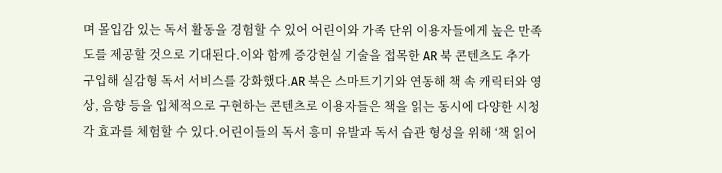며 몰입감 있는 독서 활동을 경험할 수 있어 어린이와 가족 단위 이용자들에게 높은 만족도를 제공할 것으로 기대된다.이와 함께 증강현실 기술을 접목한 AR 북 콘텐츠도 추가 구입해 실감형 독서 서비스를 강화했다.AR 북은 스마트기기와 연동해 책 속 캐릭터와 영상, 음향 등을 입체적으로 구현하는 콘텐츠로 이용자들은 책을 읽는 동시에 다양한 시청각 효과를 체험할 수 있다.어린이들의 독서 흥미 유발과 독서 습관 형성을 위해 ‘책 읽어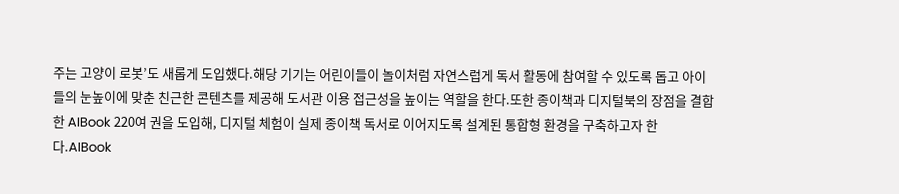주는 고양이 로봇’도 새롭게 도입했다.해당 기기는 어린이들이 놀이처럼 자연스럽게 독서 활동에 참여할 수 있도록 돕고 아이들의 눈높이에 맞춘 친근한 콘텐츠를 제공해 도서관 이용 접근성을 높이는 역할을 한다.또한 종이책과 디지털북의 장점을 결합한 AIBook 220여 권을 도입해, 디지털 체험이 실제 종이책 독서로 이어지도록 설계된 통합형 환경을 구축하고자 한다.AIBook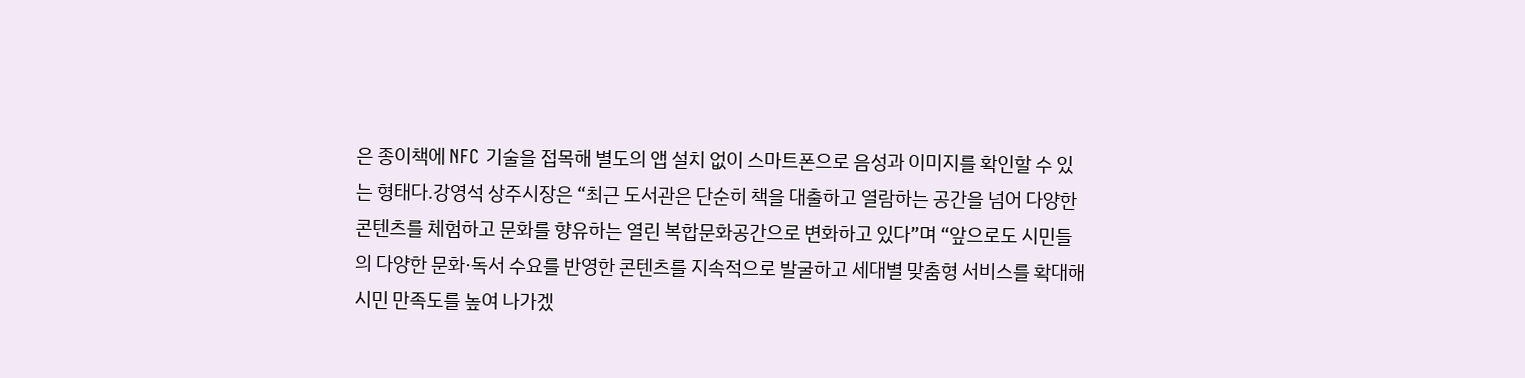은 종이책에 NFC 기술을 접목해 별도의 앱 설치 없이 스마트폰으로 음성과 이미지를 확인할 수 있는 형태다.강영석 상주시장은 “최근 도서관은 단순히 책을 대출하고 열람하는 공간을 넘어 다양한 콘텐츠를 체험하고 문화를 향유하는 열린 복합문화공간으로 변화하고 있다”며 “앞으로도 시민들의 다양한 문화·독서 수요를 반영한 콘텐츠를 지속적으로 발굴하고 세대별 맞춤형 서비스를 확대해 시민 만족도를 높여 나가겠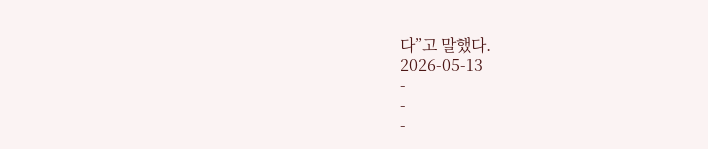다”고 말했다.
2026-05-13
-
-
-